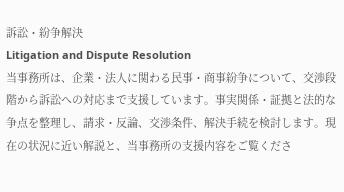訴訟・紛争解決
Litigation and Dispute Resolution
当事務所は、企業・法人に関わる民事・商事紛争について、交渉段階から訴訟への対応まで支援しています。事実関係・証拠と法的な争点を整理し、請求・反論、交渉条件、解決手続を検討します。現在の状況に近い解説と、当事務所の支援内容をご覧くださ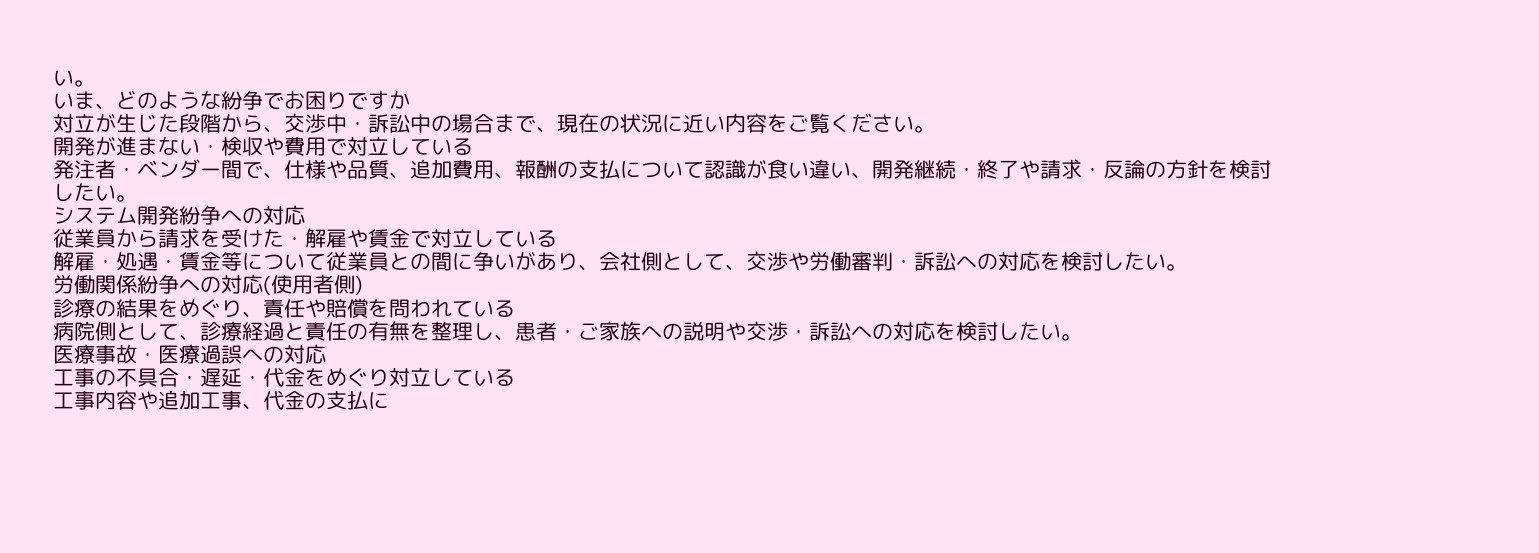い。
いま、どのような紛争でお困りですか
対立が生じた段階から、交渉中・訴訟中の場合まで、現在の状況に近い内容をご覧ください。
開発が進まない・検収や費用で対立している
発注者・ベンダー間で、仕様や品質、追加費用、報酬の支払について認識が食い違い、開発継続・終了や請求・反論の方針を検討したい。
システム開発紛争への対応
従業員から請求を受けた・解雇や賃金で対立している
解雇・処遇・賃金等について従業員との間に争いがあり、会社側として、交渉や労働審判・訴訟への対応を検討したい。
労働関係紛争への対応(使用者側)
診療の結果をめぐり、責任や賠償を問われている
病院側として、診療経過と責任の有無を整理し、患者・ご家族への説明や交渉・訴訟への対応を検討したい。
医療事故・医療過誤への対応
工事の不具合・遅延・代金をめぐり対立している
工事内容や追加工事、代金の支払に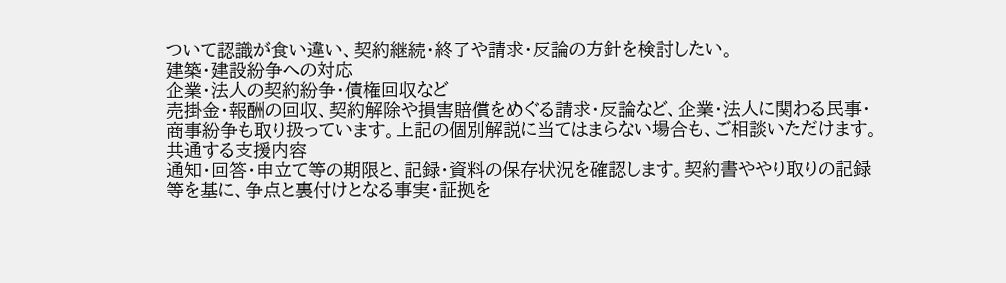ついて認識が食い違い、契約継続・終了や請求・反論の方針を検討したい。
建築・建設紛争への対応
企業・法人の契約紛争・債権回収など
売掛金・報酬の回収、契約解除や損害賠償をめぐる請求・反論など、企業・法人に関わる民事・商事紛争も取り扱っています。上記の個別解説に当てはまらない場合も、ご相談いただけます。
共通する支援内容
通知・回答・申立て等の期限と、記録・資料の保存状況を確認します。契約書ややり取りの記録等を基に、争点と裏付けとなる事実・証拠を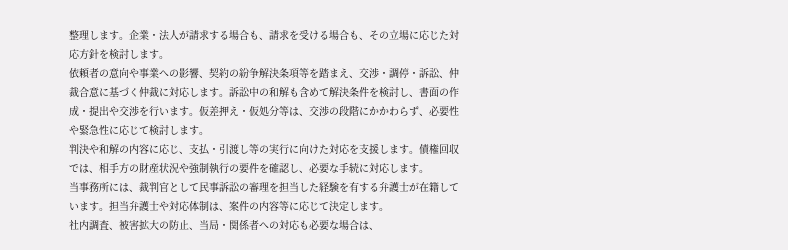整理します。企業・法人が請求する場合も、請求を受ける場合も、その立場に応じた対応方針を検討します。
依頼者の意向や事業への影響、契約の紛争解決条項等を踏まえ、交渉・調停・訴訟、仲裁合意に基づく仲裁に対応します。訴訟中の和解も含めて解決条件を検討し、書面の作成・提出や交渉を行います。仮差押え・仮処分等は、交渉の段階にかかわらず、必要性や緊急性に応じて検討します。
判決や和解の内容に応じ、支払・引渡し等の実行に向けた対応を支援します。債権回収では、相手方の財産状況や強制執行の要件を確認し、必要な手続に対応します。
当事務所には、裁判官として民事訴訟の審理を担当した経験を有する弁護士が在籍しています。担当弁護士や対応体制は、案件の内容等に応じて決定します。
社内調査、被害拡大の防止、当局・関係者への対応も必要な場合は、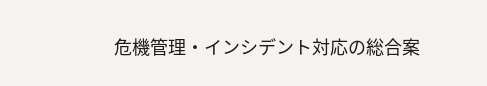危機管理・インシデント対応の総合案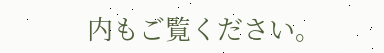内もご覧ください。